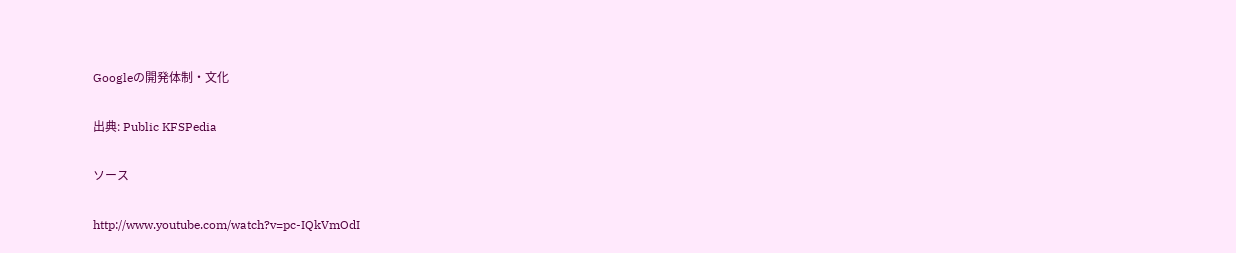Googleの開発体制・文化

出典: Public KFSPedia

ソース

http://www.youtube.com/watch?v=pc-IQkVmOdI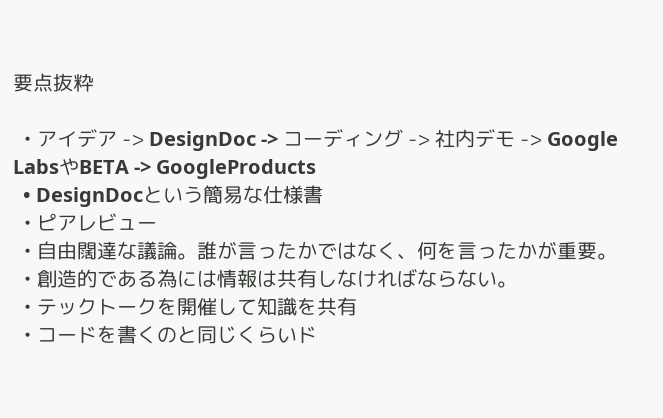要点抜粋

  • アイデア -> DesignDoc -> コーディング -> 社内デモ -> Google LabsやBETA -> GoogleProducts
  • DesignDocという簡易な仕様書
  • ピアレビュー
  • 自由闊達な議論。誰が言ったかではなく、何を言ったかが重要。
  • 創造的である為には情報は共有しなければならない。
  • テックトークを開催して知識を共有
  • コードを書くのと同じくらいド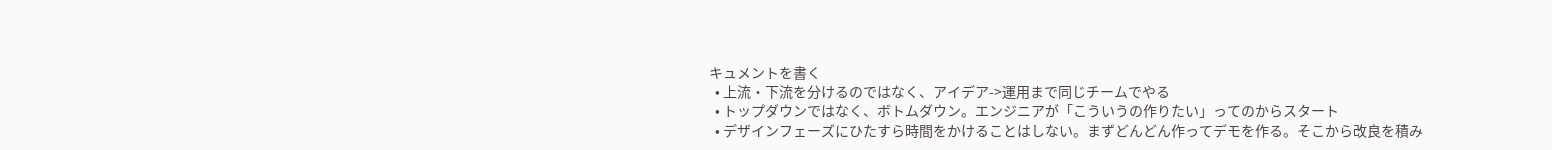キュメントを書く
  • 上流・下流を分けるのではなく、アイデア->運用まで同じチームでやる
  • トップダウンではなく、ボトムダウン。エンジニアが「こういうの作りたい」ってのからスタート
  • デザインフェーズにひたすら時間をかけることはしない。まずどんどん作ってデモを作る。そこから改良を積み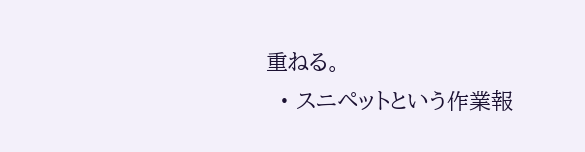重ねる。
  • スニペットという作業報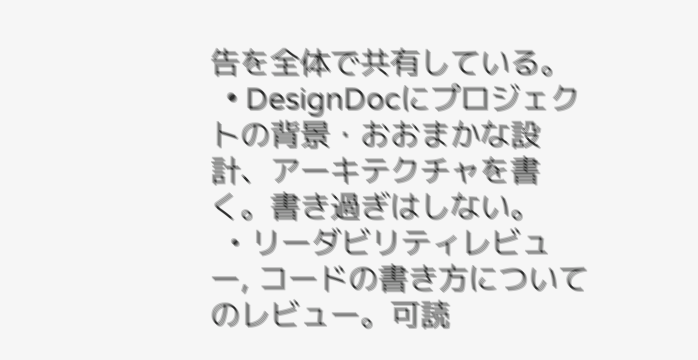告を全体で共有している。
  • DesignDocにプロジェクトの背景・おおまかな設計、アーキテクチャを書く。書き過ぎはしない。
  • リーダビリティレビュー, コードの書き方についてのレビュー。可読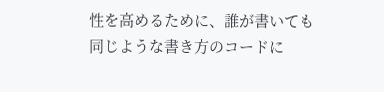性を高めるために、誰が書いても同じような書き方のコードに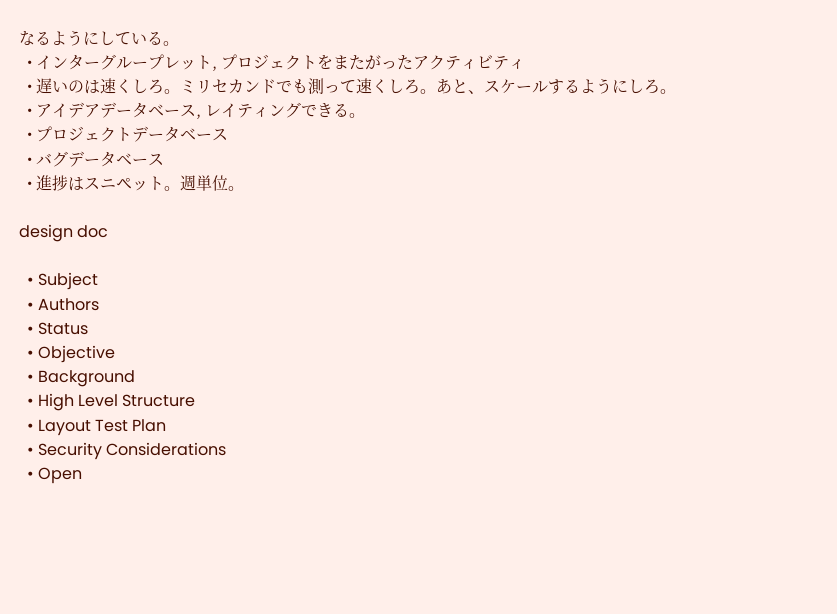なるようにしている。
  • インターグループレット, プロジェクトをまたがったアクティビティ
  • 遅いのは速くしろ。ミリセカンドでも測って速くしろ。あと、スケールするようにしろ。
  • アイデアデータベース, レイティングできる。
  • プロジェクトデータベース
  • バグデータベース
  • 進捗はスニペット。週単位。

design doc

  • Subject
  • Authors
  • Status
  • Objective
  • Background
  • High Level Structure
  • Layout Test Plan
  • Security Considerations
  • Open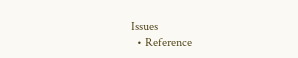Issues
  • Reference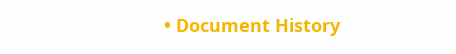• Document History